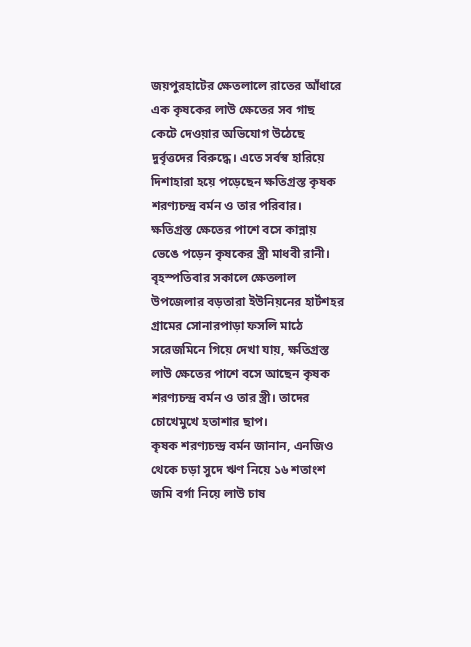জয়পুরহাটের ক্ষেতলালে রাতের আঁধারে এক কৃষকের লাউ ক্ষেতের সব গাছ কেটে দেওয়ার অভিযোগ উঠেছে দুর্বৃত্তদের বিরুদ্ধে। এতে সর্বস্ব হারিয়ে দিশাহারা হয়ে পড়েছেন ক্ষতিগ্রস্ত কৃষক শরণ্যচন্দ্র বর্মন ও তার পরিবার। ক্ষতিগ্রস্ত ক্ষেতের পাশে বসে কান্নায় ভেঙে পড়েন কৃষকের স্ত্রী মাধবী রানী।
বৃহস্পতিবার সকালে ক্ষেতলাল উপজেলার বড়তারা ইউনিয়নের হার্টশহর গ্রামের সোনারপাড়া ফসলি মাঠে সরেজমিনে গিয়ে দেখা যায়, ক্ষতিগ্রস্ত লাউ ক্ষেতের পাশে বসে আছেন কৃষক শরণ্যচন্দ্র বর্মন ও তার স্ত্রী। তাদের চোখেমুখে হতাশার ছাপ।
কৃষক শরণ্যচন্দ্র বর্মন জানান, এনজিও থেকে চড়া সুদে ঋণ নিয়ে ১৬ শতাংশ জমি বর্গা নিয়ে লাউ চাষ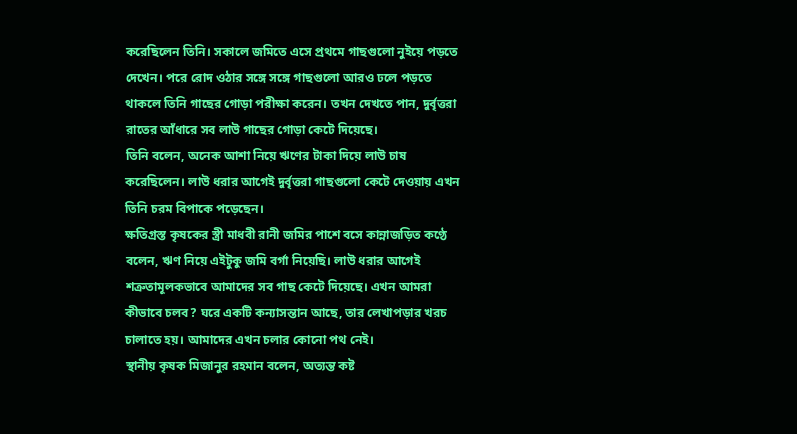করেছিলেন তিনি। সকালে জমিতে এসে প্রথমে গাছগুলো নুইয়ে পড়তে দেখেন। পরে রোদ ওঠার সঙ্গে সঙ্গে গাছগুলো আরও ঢলে পড়তে থাকলে তিনি গাছের গোড়া পরীক্ষা করেন। তখন দেখতে পান, দুর্বৃত্তরা রাতের আঁধারে সব লাউ গাছের গোড়া কেটে দিয়েছে।
তিনি বলেন, অনেক আশা নিয়ে ঋণের টাকা দিয়ে লাউ চাষ করেছিলেন। লাউ ধরার আগেই দুর্বৃত্তরা গাছগুলো কেটে দেওয়ায় এখন তিনি চরম বিপাকে পড়েছেন।
ক্ষতিগ্রস্ত কৃষকের স্ত্রী মাধবী রানী জমির পাশে বসে কান্নাজড়িত কণ্ঠে বলেন, ঋণ নিয়ে এইটুকু জমি বর্গা নিয়েছি। লাউ ধরার আগেই শত্রুতামূলকভাবে আমাদের সব গাছ কেটে দিয়েছে। এখন আমরা কীভাবে চলব? ঘরে একটি কন্যাসন্তান আছে, তার লেখাপড়ার খরচ চালাতে হয়। আমাদের এখন চলার কোনো পথ নেই।
স্থানীয় কৃষক মিজানুর রহমান বলেন, অত্যন্ত কষ্ট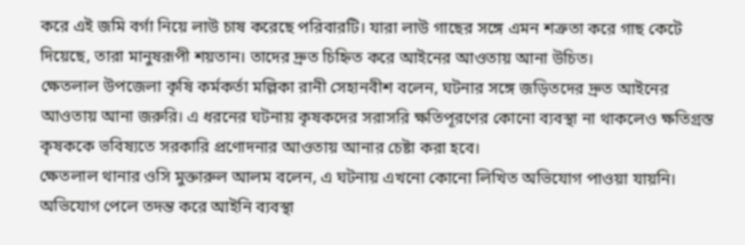করে এই জমি বর্গা নিয়ে লাউ চাষ করেছে পরিবারটি। যারা লাউ গাছের সঙ্গে এমন শত্রুতা করে গাছ কেটে দিয়েছে, তারা মানুষরূপী শয়তান। তাদের দ্রুত চিহ্নিত করে আইনের আওতায় আনা উচিত।
ক্ষেতলাল উপজেলা কৃষি কর্মকর্তা মল্লিকা রানী সেহানবীশ বলেন, ঘটনার সঙ্গে জড়িতদের দ্রুত আইনের আওতায় আনা জরুরি। এ ধরনের ঘটনায় কৃষকদের সরাসরি ক্ষতিপূরণের কোনো ব্যবস্থা না থাকলেও ক্ষতিগ্রস্ত কৃষককে ভবিষ্যতে সরকারি প্রণোদনার আওতায় আনার চেষ্টা করা হবে।
ক্ষেতলাল থানার ওসি মুক্তারুল আলম বলেন, এ ঘটনায় এখনো কোনো লিখিত অভিযোগ পাওয়া যায়নি। অভিযোগ পেলে তদন্ত করে আইনি ব্যবস্থা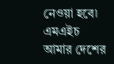নেওয়া হবে৷
এমএইচ
আমার দেশের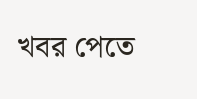খবর পেতে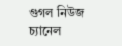গুগল নিউজ চ্যানেল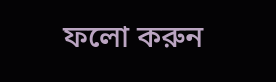ফলো করুন